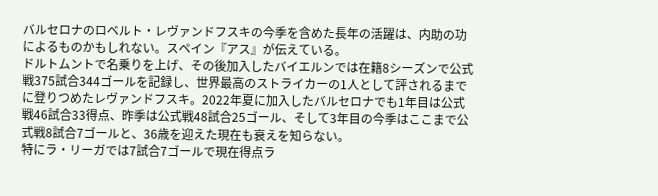バルセロナのロベルト・レヴァンドフスキの今季を含めた長年の活躍は、内助の功によるものかもしれない。スペイン『アス』が伝えている。
ドルトムントで名乗りを上げ、その後加入したバイエルンでは在籍8シーズンで公式戦375試合344ゴールを記録し、世界最高のストライカーの1人として評されるまでに登りつめたレヴァンドフスキ。2022年夏に加入したバルセロナでも1年目は公式戦46試合33得点、昨季は公式戦48試合25ゴール、そして3年目の今季はここまで公式戦8試合7ゴールと、36歳を迎えた現在も衰えを知らない。
特にラ・リーガでは7試合7ゴールで現在得点ラ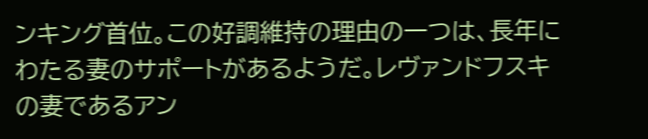ンキング首位。この好調維持の理由の一つは、長年にわたる妻のサポートがあるようだ。レヴァンドフスキの妻であるアン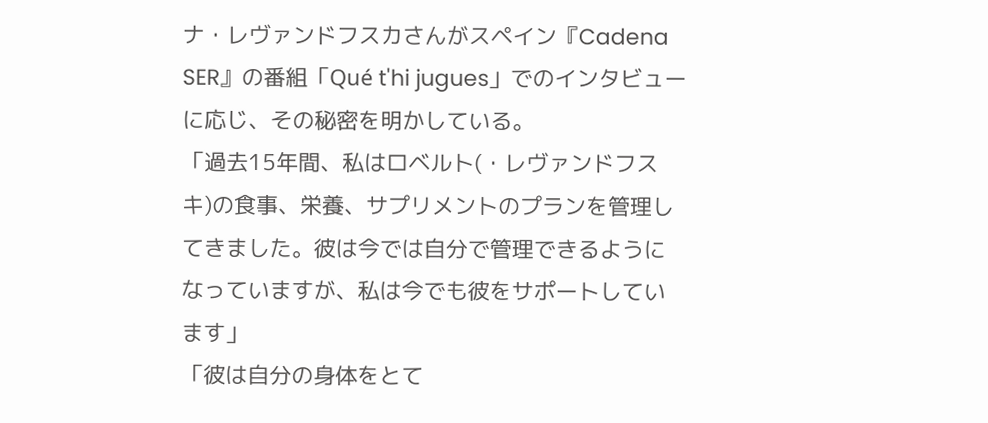ナ・レヴァンドフスカさんがスペイン『Cadena SER』の番組「Qué t'hi jugues」でのインタビューに応じ、その秘密を明かしている。
「過去15年間、私はロベルト(・レヴァンドフスキ)の食事、栄養、サプリメントのプランを管理してきました。彼は今では自分で管理できるようになっていますが、私は今でも彼をサポートしています」
「彼は自分の身体をとて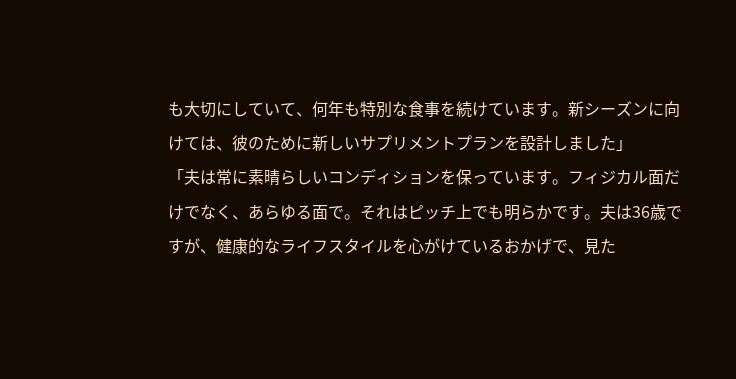も大切にしていて、何年も特別な食事を続けています。新シーズンに向けては、彼のために新しいサプリメントプランを設計しました」
「夫は常に素晴らしいコンディションを保っています。フィジカル面だけでなく、あらゆる面で。それはピッチ上でも明らかです。夫は36歳ですが、健康的なライフスタイルを心がけているおかげで、見た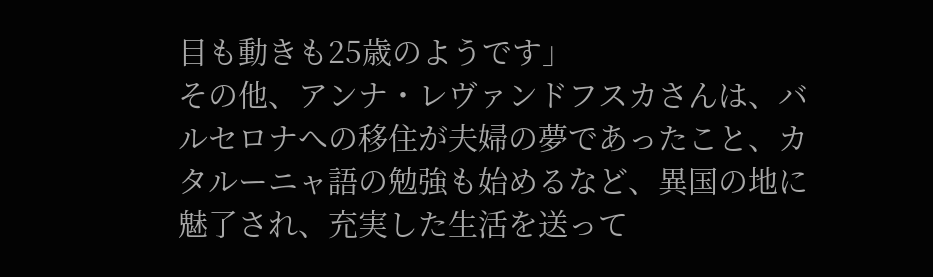目も動きも25歳のようです」
その他、アンナ・レヴァンドフスカさんは、バルセロナへの移住が夫婦の夢であったこと、カタルーニャ語の勉強も始めるなど、異国の地に魅了され、充実した生活を送って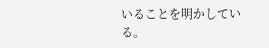いることを明かしている。